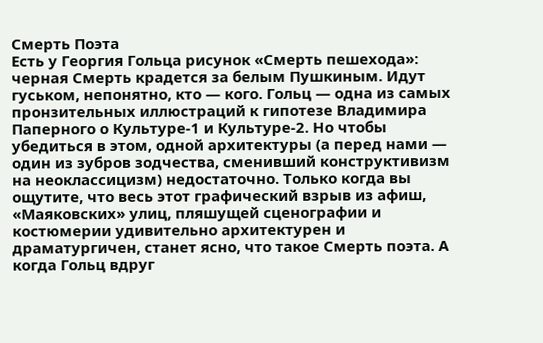Смерть Поэта
Есть у Георгия Гольца рисунок «Смерть пешехода»: черная Смерть крадется за белым Пушкиным. Идут гуськом, непонятно, кто — кого. Гольц — одна из самых пронзительных иллюстраций к гипотезе Владимира Паперного о Культуре-1 и Культуре-2. Но чтобы убедиться в этом, одной архитектуры (а перед нами — один из зубров зодчества, сменивший конструктивизм на неоклассицизм) недостаточно. Только когда вы ощутите, что весь этот графический взрыв из афиш, «Маяковских» улиц, пляшущей сценографии и костюмерии удивительно архитектурен и драматургичен, станет ясно, что такое Смерть поэта. А когда Гольц вдруг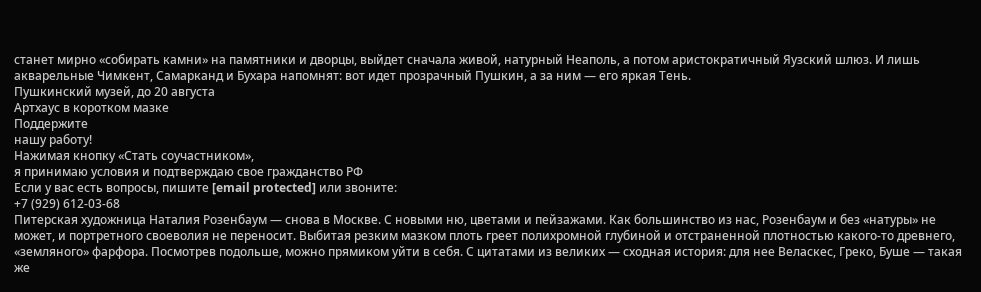станет мирно «собирать камни» на памятники и дворцы, выйдет сначала живой, натурный Неаполь, а потом аристократичный Яузский шлюз. И лишь акварельные Чимкент, Самарканд и Бухара напомнят: вот идет прозрачный Пушкин, а за ним — его яркая Тень.
Пушкинский музей, до 20 августа
Артхаус в коротком мазке
Поддержите
нашу работу!
Нажимая кнопку «Стать соучастником»,
я принимаю условия и подтверждаю свое гражданство РФ
Если у вас есть вопросы, пишите [email protected] или звоните:
+7 (929) 612-03-68
Питерская художница Наталия Розенбаум — снова в Москве. С новыми ню, цветами и пейзажами. Как большинство из нас, Розенбаум и без «натуры» не может, и портретного своеволия не переносит. Выбитая резким мазком плоть греет полихромной глубиной и отстраненной плотностью какого-то древнего, «земляного» фарфора. Посмотрев подольше, можно прямиком уйти в себя. С цитатами из великих — сходная история: для нее Веласкес, Греко, Буше — такая же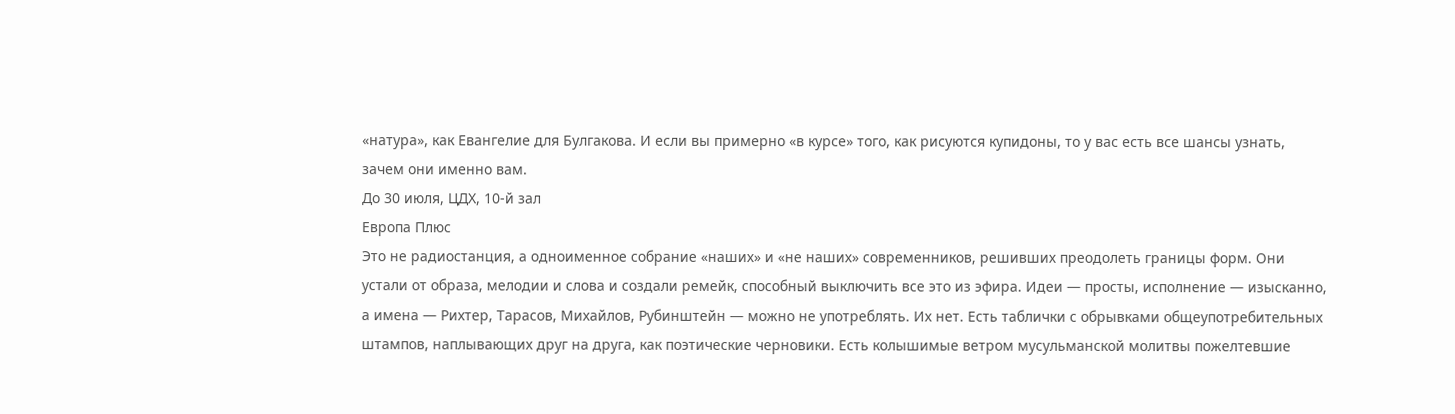«натура», как Евангелие для Булгакова. И если вы примерно «в курсе» того, как рисуются купидоны, то у вас есть все шансы узнать, зачем они именно вам.
До 30 июля, ЦДХ, 10-й зал
Европа Плюс
Это не радиостанция, а одноименное собрание «наших» и «не наших» современников, решивших преодолеть границы форм. Они устали от образа, мелодии и слова и создали ремейк, способный выключить все это из эфира. Идеи — просты, исполнение — изысканно, а имена — Рихтер, Тарасов, Михайлов, Рубинштейн — можно не употреблять. Их нет. Есть таблички с обрывками общеупотребительных штампов, наплывающих друг на друга, как поэтические черновики. Есть колышимые ветром мусульманской молитвы пожелтевшие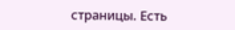страницы. Есть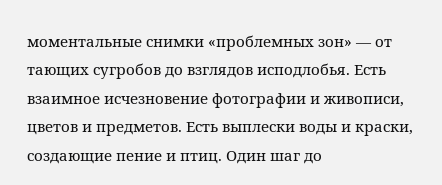моментальные снимки «проблемных зон» — от тающих сугробов до взглядов исподлобья. Есть взаимное исчезновение фотографии и живописи, цветов и предметов. Есть выплески воды и краски, создающие пение и птиц. Один шаг до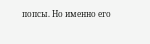попсы. Но именно его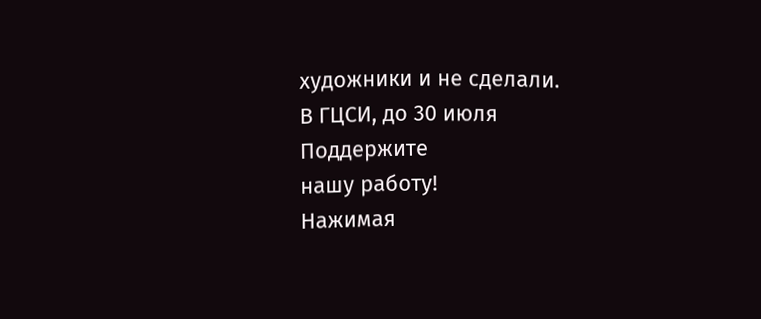художники и не сделали.
В ГЦСИ, до 30 июля
Поддержите
нашу работу!
Нажимая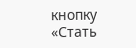кнопку «Стать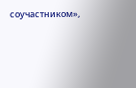соучастником»,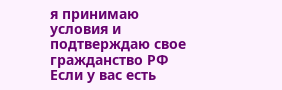я принимаю условия и подтверждаю свое гражданство РФ
Если у вас есть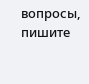вопросы, пишите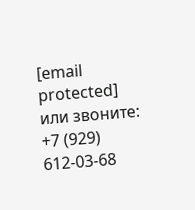[email protected] или звоните:
+7 (929) 612-03-68